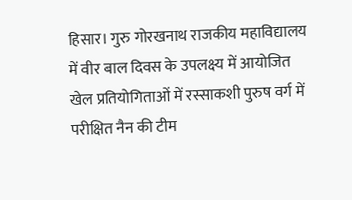हिसार। गुरु गोरखनाथ राजकीय महाविद्यालय में वीर बाल दिवस के उपलक्ष्य में आयोजित खेल प्रतियोगिताओं में रस्साकशी पुरुष वर्ग में परीक्षित नैन की टीम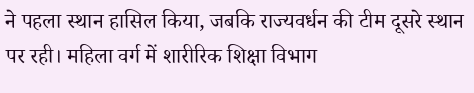ने पहला स्थान हासिल किया, जबकि राज्यवर्धन की टीम दूसरे स्थान पर रही। महिला वर्ग में शारीरिक शिक्षा विभाग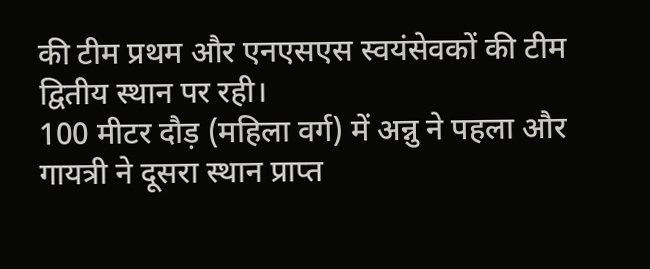की टीम प्रथम और एनएसएस स्वयंसेवकों की टीम द्वितीय स्थान पर रही।
100 मीटर दौड़ (महिला वर्ग) में अन्नु ने पहला और गायत्री ने दूसरा स्थान प्राप्त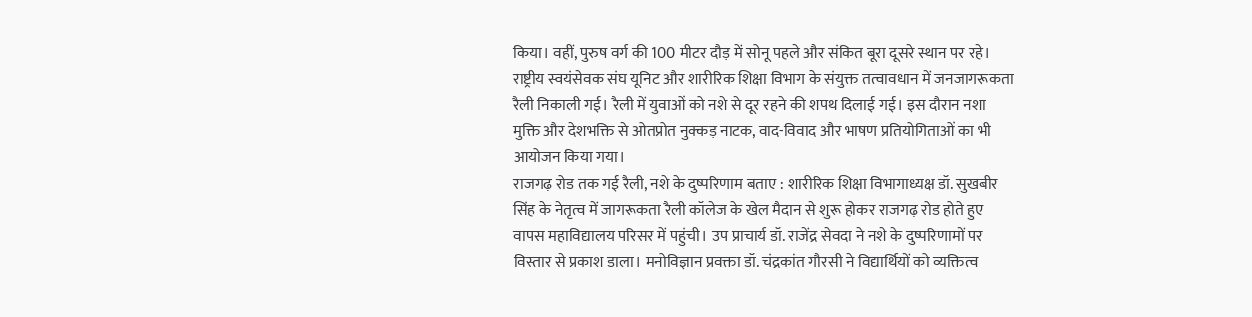किया। वहीं, पुरुष वर्ग की 100 मीटर दौड़ में सोनू पहले और संकित बूरा दूसरे स्थान पर रहे।
राष्ट्रीय स्वयंसेवक संघ यूनिट और शारीरिक शिक्षा विभाग के संयुक्त तत्वावधान में जनजागरूकता रैली निकाली गई। रैली में युवाओं को नशे से दूर रहने की शपथ दिलाई गई। इस दौरान नशा मुक्ति और देशभक्ति से ओतप्रोत नुक्कड़ नाटक, वाद-विवाद और भाषण प्रतियोगिताओं का भी आयोजन किया गया।
राजगढ़ रोड तक गई रैली, नशे के दुष्परिणाम बताए : शारीरिक शिक्षा विभागाध्यक्ष डॉ. सुखबीर सिंह के नेतृत्व में जागरूकता रैली कॉलेज के खेल मैदान से शुरू होकर राजगढ़ रोड होते हुए वापस महाविद्यालय परिसर में पहुंची। उप प्राचार्य डॉ. राजेंद्र सेवदा ने नशे के दुष्परिणामों पर विस्तार से प्रकाश डाला। मनोविज्ञान प्रवक्ता डॉ. चंद्रकांत गौरसी ने विद्यार्थियों को व्यक्तित्व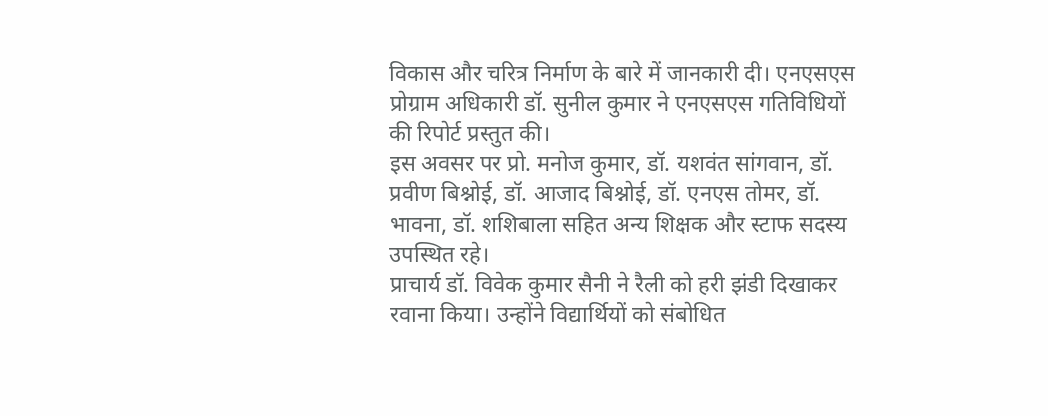विकास और चरित्र निर्माण के बारे में जानकारी दी। एनएसएस प्रोग्राम अधिकारी डॉ. सुनील कुमार ने एनएसएस गतिविधियों की रिपोर्ट प्रस्तुत की।
इस अवसर पर प्रो. मनोज कुमार, डॉ. यशवंत सांगवान, डॉ. प्रवीण बिश्नोई, डॉ. आजाद बिश्नोई, डॉ. एनएस तोमर, डॉ. भावना, डॉ. शशिबाला सहित अन्य शिक्षक और स्टाफ सदस्य उपस्थित रहे।
प्राचार्य डॉ. विवेक कुमार सैनी ने रैली को हरी झंडी दिखाकर रवाना किया। उन्होंने विद्यार्थियों को संबोधित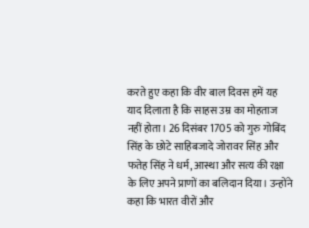करते हुए कहा कि वीर बाल दिवस हमें यह याद दिलाता है कि साहस उम्र का मोहताज नहीं होता। 26 दिसंबर 1705 को गुरु गोबिंद सिंह के छोटे साहिबजादे जोरावर सिंह और फतेह सिंह ने धर्म, आस्था और सत्य की रक्षा के लिए अपने प्राणों का बलिदान दिया। उन्होंने कहा कि भारत वीरों और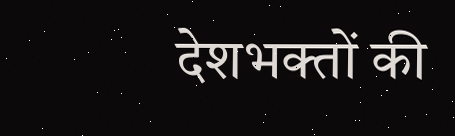देशभक्तों की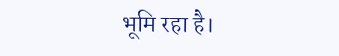भूमि रहा है।